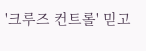'크루즈 컨트롤' 믿고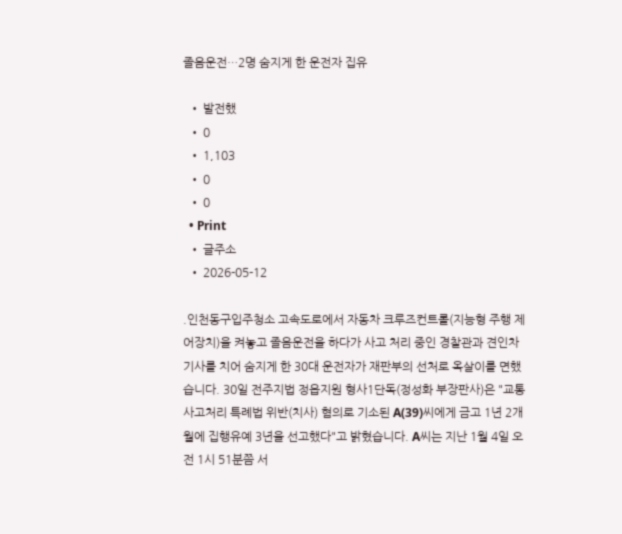졸음운전…2명 숨지게 한 운전자 집유

  • 발전했
  • 0
  • 1,103
  • 0
  • 0
  • Print
  • 글주소
  • 2026-05-12

.인천동구입주청소 고속도로에서 자동차 크루즈컨트롤(지능형 주행 제어장치)을 켜놓고 졸음운전을 하다가 사고 처리 중인 경찰관과 견인차 기사를 치어 숨지게 한 30대 운전자가 재판부의 선처로 옥살이를 면했습니다. 30일 전주지법 정읍지원 형사1단독(정성화 부장판사)은 "교통사고처리 특례법 위반(치사) 혐의로 기소된 A(39)씨에게 금고 1년 2개월에 집행유예 3년을 선고했다"고 밝혔습니다. A씨는 지난 1월 4일 오전 1시 51분쯤 서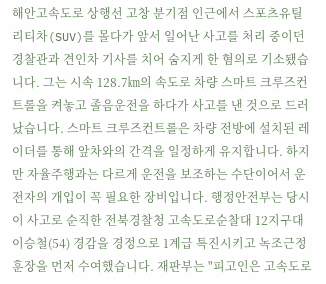해안고속도로 상행선 고창 분기점 인근에서 스포츠유틸리티차(SUV)를 몰다가 앞서 일어난 사고를 처리 중이던 경찰관과 견인차 기사를 치어 숨지게 한 혐의로 기소됐습니다. 그는 시속 128.7㎞의 속도로 차량 스마트 크루즈컨트롤을 켜놓고 졸음운전을 하다가 사고를 낸 것으로 드러났습니다. 스마트 크루즈컨트롤은 차량 전방에 설치된 레이더를 통해 앞차와의 간격을 일정하게 유지합니다. 하지만 자율주행과는 다르게 운전을 보조하는 수단이어서 운전자의 개입이 꼭 필요한 장비입니다. 행정안전부는 당시 이 사고로 순직한 전북경찰청 고속도로순찰대 12지구대 이승철(54) 경감을 경정으로 1계급 특진시키고 녹조근정훈장을 먼저 수여했습니다. 재판부는 "피고인은 고속도로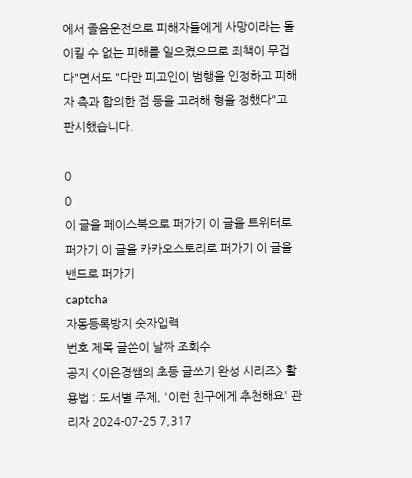에서 졸음운전으로 피해자들에게 사망이라는 돌이킬 수 없는 피해를 일으켰으므로 죄책이 무겁다"면서도 "다만 피고인이 범행을 인정하고 피해자 측과 합의한 점 등을 고려해 형을 정했다"고 판시했습니다.

0
0
이 글을 페이스북으로 퍼가기 이 글을 트위터로 퍼가기 이 글을 카카오스토리로 퍼가기 이 글을 밴드로 퍼가기
captcha
자동등록방지 숫자입력
번호 제목 글쓴이 날짜 조회수
공지 <이은경쌤의 초등 글쓰기 완성 시리즈> 활용법 : 도서별 주제, '이런 친구에게 추천해요' 관리자 2024-07-25 7,317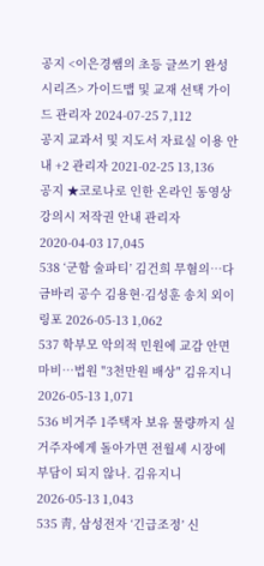공지 <이은경쌤의 초등 글쓰기 완성 시리즈> 가이드맵 및 교재 선택 가이드 관리자 2024-07-25 7,112
공지 교과서 및 지도서 자료실 이용 안내 +2 관리자 2021-02-25 13,136
공지 ★코로나로 인한 온라인 동영상 강의시 저작권 안내 관리자 2020-04-03 17,045
538 ‘군함 술파티’ 김건희 무혐의…다금바리 공수 김용현·김성훈 송치 외이링포 2026-05-13 1,062
537 학부모 악의적 민원에 교감 안면마비…법원 "3천만원 배상" 김유지니 2026-05-13 1,071
536 비거주 1주택자 보유 물량까지 실거주자에게 돌아가면 전월세 시장에 부담이 되지 않나. 김유지니 2026-05-13 1,043
535 靑, 삼성전자 ‘긴급조정’ 신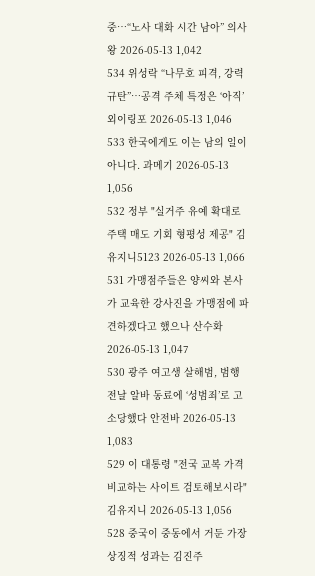중…“노사 대화 시간 남아” 의사왕 2026-05-13 1,042
534 위성락 “나무호 피격, 강력 규탄”…공격 주체 특정은 ‘아직’ 외이링포 2026-05-13 1,046
533 한국에게도 이는 남의 일이 아니다. 과메기 2026-05-13 1,056
532 정부 "실거주 유예 확대로 주택 매도 기회 형평성 제공" 김유지니5123 2026-05-13 1,066
531 가맹점주들은 양씨와 본사가 교육한 강사진을 가맹점에 파견하겠다고 했으나 산수화 2026-05-13 1,047
530 광주 여고생 살해범, 범행 전날 알바 동료에 ‘성범죄’로 고소당했다 안전바 2026-05-13 1,083
529 이 대통령 "전국 교복 가격 비교하는 사이트 검토해보시라" 김유지니 2026-05-13 1,056
528 중국이 중동에서 거둔 가장 상징적 성과는 김진주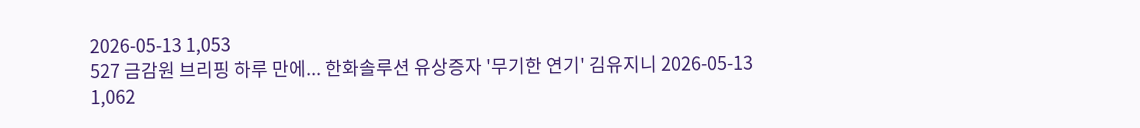2026-05-13 1,053
527 금감원 브리핑 하루 만에... 한화솔루션 유상증자 '무기한 연기' 김유지니 2026-05-13 1,062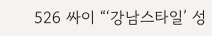526 싸이 “‘강남스타일’ 성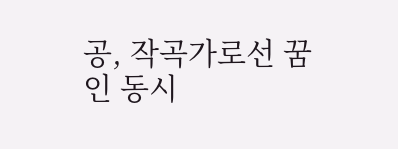공, 작곡가로선 꿈인 동시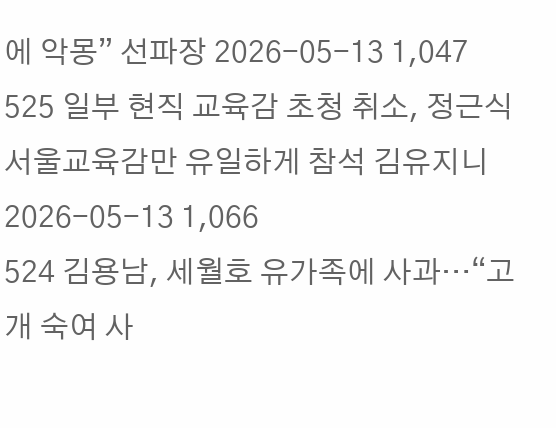에 악몽” 선파장 2026-05-13 1,047
525 일부 현직 교육감 초청 취소, 정근식 서울교육감만 유일하게 참석 김유지니 2026-05-13 1,066
524 김용남, 세월호 유가족에 사과…“고개 숙여 사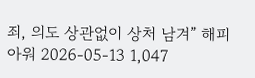죄, 의도 상관없이 상처 남겨” 해피아워 2026-05-13 1,047